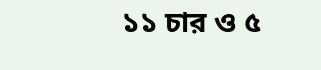১১ চার ও ৫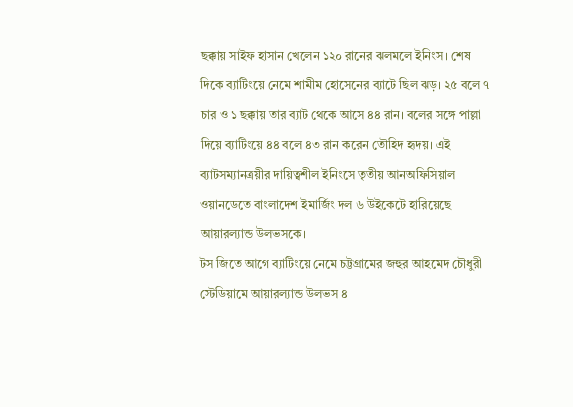ছক্কায় সাইফ হাসান খেলেন ১২০ রানের ঝলমলে ইনিংস। শেষ দিকে ব্যাটিংয়ে নেমে শামীম হোসেনের ব্যাটে ছিল ঝড়। ২৫ বলে ৭ চার ও ১ ছক্কায় তার ব্যাট থেকে আসে ৪৪ রান। বলের সঙ্গে পাল্লা দিয়ে ব্যাটিংয়ে ৪৪ বলে ৪৩ রান করেন তৌহিদ হৃদয়। এই ব্যাটসম্যানত্রয়ীর দায়িত্বশীল ইনিংসে তৃতীয় আনঅফিসিয়াল ওয়ানডেতে বাংলাদেশ ইমার্জিং দল ৬ উইকেটে হারিয়েছে আয়ারল্যান্ড উলভসকে।
টস জিতে আগে ব্যাটিংয়ে নেমে চট্টগ্রামের জহুর আহমেদ চৌধুরী স্টেডিয়ামে আয়ারল্যান্ড উলভস ৪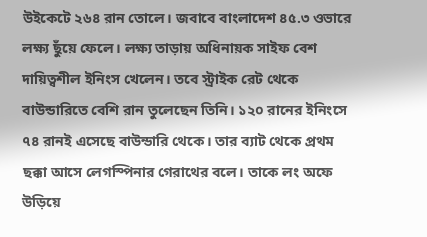উইকেটে ২৬৪ রান তোলে। জবাবে বাংলাদেশ ৪৫.৩ ওভারে লক্ষ্য ছুঁয়ে ফেলে। লক্ষ্য তাড়ায় অধিনায়ক সাইফ বেশ দায়িত্বশীল ইনিংস খেলেন। তবে স্ট্রাইক রেট থেকে বাউন্ডারিতে বেশি রান তুলেছেন তিনি। ১২০ রানের ইনিংসে ৭৪ রানই এসেছে বাউন্ডারি থেকে। তার ব্যাট থেকে প্রথম ছক্কা আসে লেগস্পিনার গেরাথের বলে। তাকে লং অফে উড়িয়ে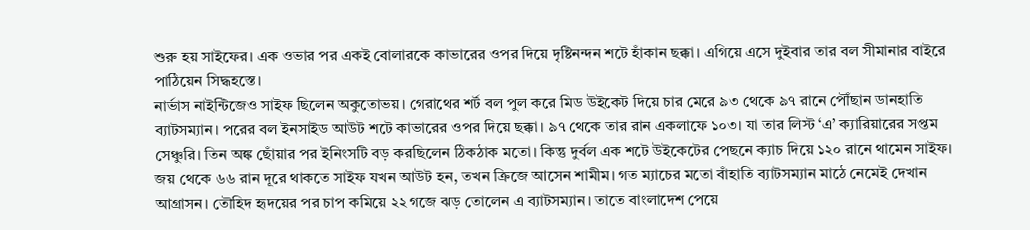শুরু হয় সাইফের। এক ওভার পর একই বোলারকে কাভারের ওপর দিয়ে দৃষ্টিনন্দন শটে হাঁকান ছক্কা। এগিয়ে এসে দুইবার তার বল সীমানার বাইরে পাঠিয়েন সিদ্ধহস্তে।
নার্ভাস নাইন্টিজেও সাইফ ছিলেন অকুতোভয়। গেরাথের শর্ট বল পুল করে মিড উইকেট দিয়ে চার মেরে ৯৩ থেকে ৯৭ রানে পৌঁছান ডানহাতি ব্যাটসম্যান। পরের বল ইনসাইড আউট শটে কাভারের ওপর দিয়ে ছক্কা। ৯৭ থেকে তার রান একলাফে ১০৩। যা তার লিস্ট ‘এ’ ক্যারিয়ারের সপ্তম সেঞ্চুরি। তিন অঙ্ক ছোঁয়ার পর ইনিংসটি বড় করছিলেন ঠিকঠাক মতো। কিন্তু দুর্বল এক শটে উইকেটের পেছনে ক্যাচ দিয়ে ১২০ রানে থামেন সাইফ।
জয় থেকে ৬৬ রান দূরে থাকতে সাইফ যখন আউট হন, তখন ক্রিজে আসেন শামীম। গত ম্যাচের মতো বাঁহাতি ব্যাটসম্যান মাঠে নেমেই দেখান আগ্রাসন। তৌহিদ হৃদয়ের পর চাপ কমিয়ে ২২ গজে ঝড় তোলেন এ ব্যাটসম্যান। তাতে বাংলাদেশ পেয়ে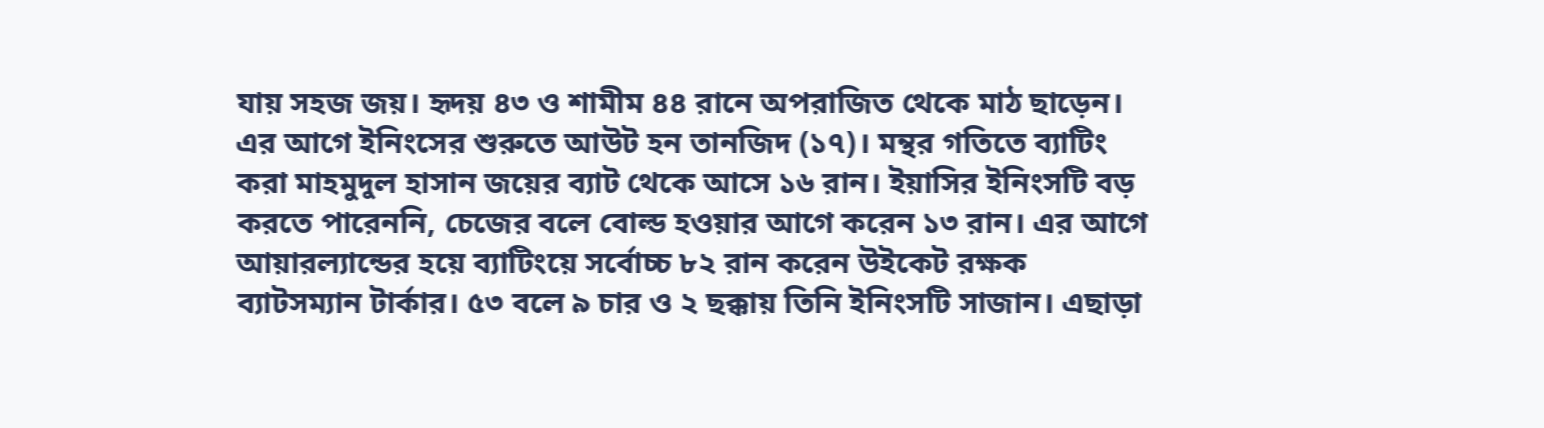যায় সহজ জয়। হৃদয় ৪৩ ও শামীম ৪৪ রানে অপরাজিত থেকে মাঠ ছাড়েন। এর আগে ইনিংসের শুরুতে আউট হন তানজিদ (১৭)। মন্থর গতিতে ব্যাটিং করা মাহমুদুল হাসান জয়ের ব্যাট থেকে আসে ১৬ রান। ইয়াসির ইনিংসটি বড় করতে পারেননি, চেজের বলে বোল্ড হওয়ার আগে করেন ১৩ রান। এর আগে আয়ারল্যান্ডের হয়ে ব্যাটিংয়ে সর্বোচ্চ ৮২ রান করেন উইকেট রক্ষক ব্যাটসম্যান টার্কার। ৫৩ বলে ৯ চার ও ২ ছক্কায় তিনি ইনিংসটি সাজান। এছাড়া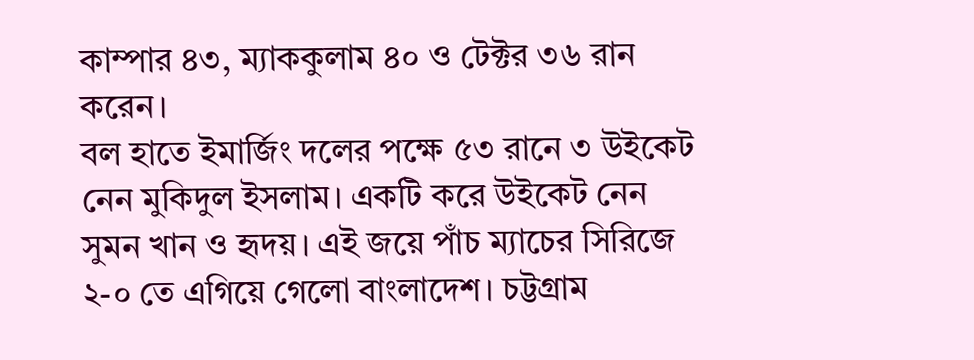কাম্পার ৪৩, ম্যাককুলাম ৪০ ও টেক্টর ৩৬ রান করেন।
বল হাতে ইমার্জিং দলের পক্ষে ৫৩ রানে ৩ উইকেট নেন মুকিদুল ইসলাম। একটি করে উইকেট নেন সুমন খান ও হৃদয়। এই জয়ে পাঁচ ম্যাচের সিরিজে ২-০ তে এগিয়ে গেলো বাংলাদেশ। চট্টগ্রাম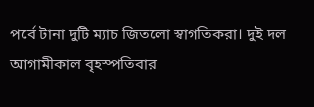পর্বে টানা দুটি ম্যাচ জিতলো স্বাগতিকরা। দুই দল আগামীকাল বৃহস্পতিবার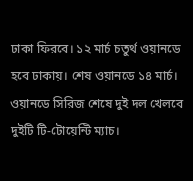ঢাকা ফিরবে। ১২ মার্চ চতুর্থ ওয়ানডে হবে ঢাকায়। শেষ ওয়ানডে ১৪ মার্চ। ওয়ানডে সিরিজ শেষে দুই দল খেলবে দুইটি টি-টোয়েন্টি ম্যাচ।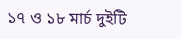১৭ ও ১৮ মার্চ দুইটি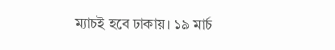ম্যাচই হবে ঢাকায়। ১৯ মার্চ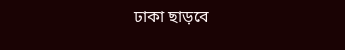ঢাকা ছাড়বে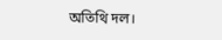অতিথি দল।